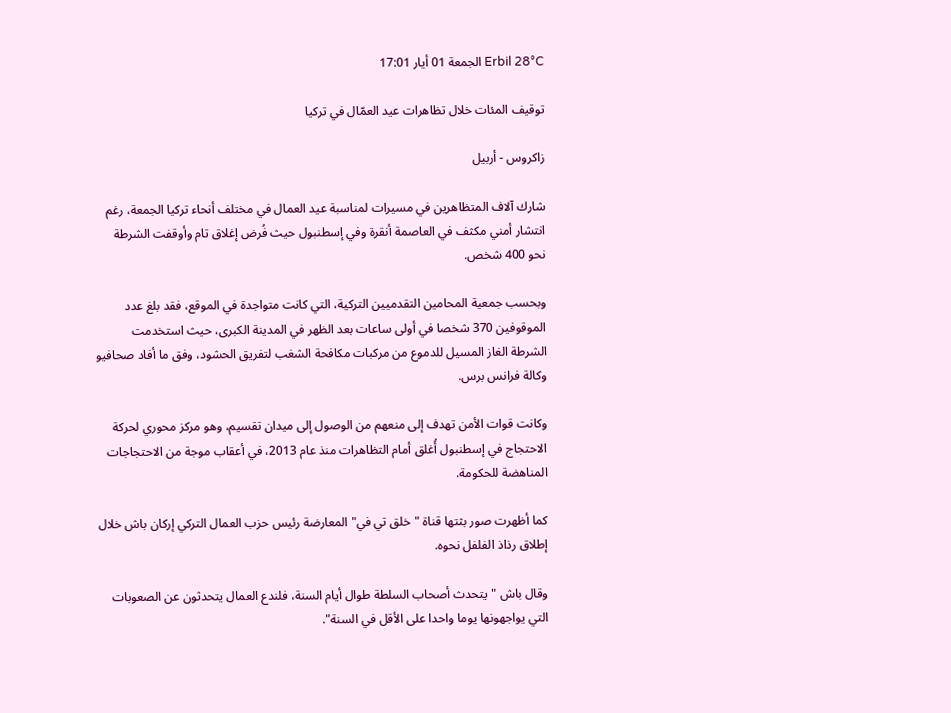Erbil 28°C الجمعة 01 أيار 17:01

توقيف المئات خلال تظاهرات عيد العمّال في تركيا

زاكروس - أربيل

شارك آلاف المتظاهرين في مسيرات لمناسبة عيد العمال في مختلف أنحاء تركيا الجمعة، رغم انتشار أمني مكثف في العاصمة أنقرة وفي إسطنبول حيث فُرض إغلاق تام وأوقفت الشرطة نحو 400 شخص.

وبحسب جمعية المحامين التقدميين التركية، التي كانت متواجدة في الموقع، فقد بلغ عدد الموقوفين 370 شخصا في أولى ساعات بعد الظهر في المدينة الكبرى، حيث استخدمت الشرطة الغاز المسيل للدموع من مركبات مكافحة الشغب لتفريق الحشود، وفق ما أفاد صحافيو وكالة فرانس برس.

وكانت قوات الأمن تهدف إلى منعهم من الوصول إلى ميدان تقسيم، وهو مركز محوري لحركة الاحتجاج في إسطنبول أُغلق أمام التظاهرات منذ عام 2013، في أعقاب موجة من الاحتجاجات المناهضة للحكومة.

كما أظهرت صور بثتها قناة "خلق تي في" المعارضة رئيس حزب العمال التركي إركان باش خلال إطلاق رذاذ الفلفل نحوه.

وقال باش "يتحدث أصحاب السلطة طوال أيام السنة، فلندع العمال يتحدثون عن الصعوبات التي يواجهونها يوما واحدا على الأقل في السنة".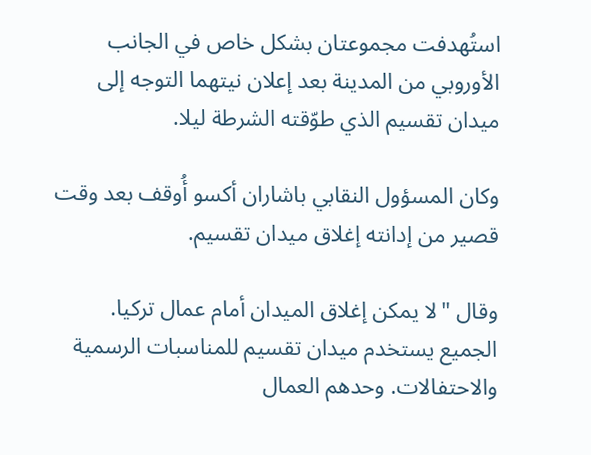استُهدفت مجموعتان بشكل خاص في الجانب الأوروبي من المدينة بعد إعلان نيتهما التوجه إلى ميدان تقسيم الذي طوّقته الشرطة ليلا.

وكان المسؤول النقابي باشاران أكسو أُوقف بعد وقت قصير من إدانته إغلاق ميدان تقسيم.

وقال "لا يمكن إغلاق الميدان أمام عمال تركيا. الجميع يستخدم ميدان تقسيم للمناسبات الرسمية والاحتفالات. وحدهم العمال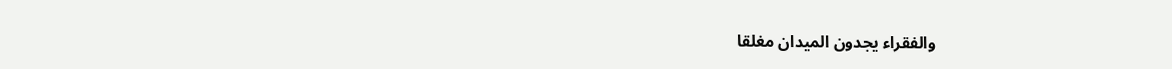والفقراء يجدون الميدان مغلقا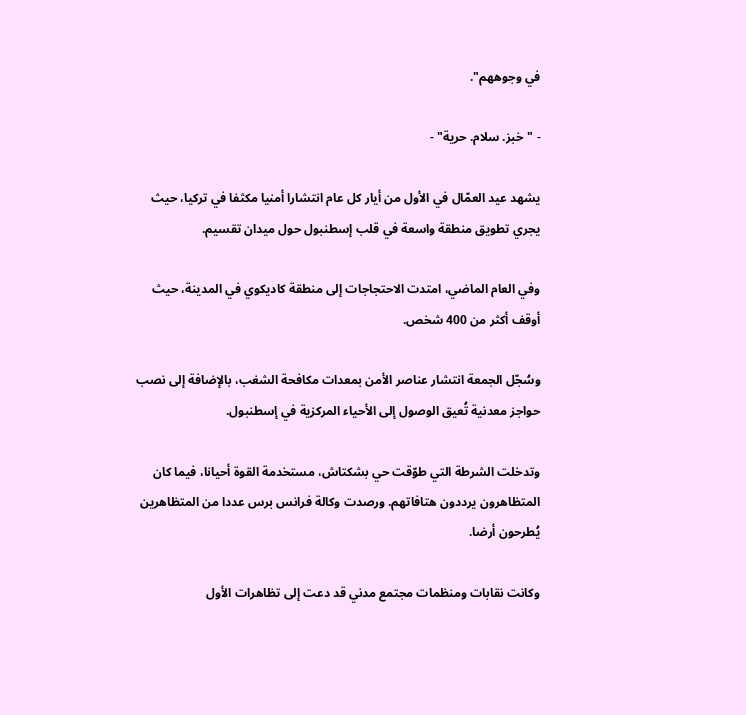في وجوههم".

- "خبز. سلام. حرية" -

يشهد عيد العمّال في الأول من أيار كل عام انتشارا أمنيا مكثفا في تركيا، حيث يجري تطويق منطقة واسعة في قلب إسطنبول حول ميدان تقسيم.

وفي العام الماضي، امتدت الاحتجاجات إلى منطقة كاديكوي في المدينة، حيث أوقف أكثر من 400 شخص.

وسُجّل الجمعة انتشار عناصر الأمن بمعدات مكافحة الشغب، بالإضافة إلى نصب حواجز معدنية تُعيق الوصول إلى الأحياء المركزية في إسطنبول.

وتدخلت الشرطة التي طوّقت حي بشكتاش، مستخدمة القوة أحيانا، فيما كان المتظاهرون يرددون هتافاتهم. ورصدت وكالة فرانس برس عددا من المتظاهرين يُطرحون أرضا.

وكانت نقابات ومنظمات مجتمع مدني قد دعت إلى تظاهرات الأول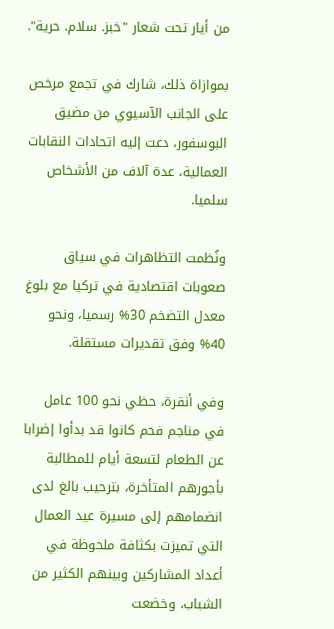من أيار تحت شعار "خبز. سلام. حرية".

بموازاة ذلك، شارك في تجمع مرخص على الجانب الآسيوي من مضيق البوسفور، دعت إليه اتحادات النقابات العمالية، عدة آلاف من الأشخاص سلميا.

ونُظمت التظاهرات في سياق صعوبات اقتصادية في تركيا مع بلوغ معدل التضخم 30% رسميا، ونحو 40% وفق تقديرات مستقلة.

وفي أنقرة، حظي نحو 100 عامل في مناجم فحم كانوا قد بدأوا إضرابا عن الطعام لتسعة أيام للمطالبة بأجورهم المتأخرة، بترحيب بالغ لدى انضمامهم إلى مسيرة عيد العمال التي تميزت بكثافة ملحوظة في أعداد المشاركين وبينهم الكثير من الشباب، وخضعت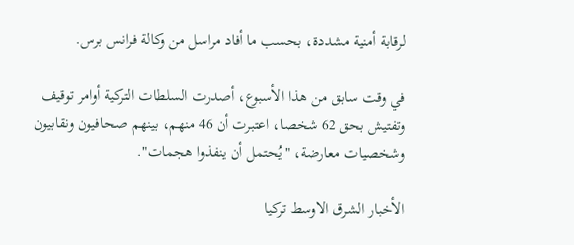لرقابة أمنية مشددة، بحسب ما أفاد مراسل من وكالة فرانس برس.

في وقت سابق من هذا الأسبوع، أصدرت السلطات التركية أوامر توقيف وتفتيش بحق 62 شخصا، اعتبرت أن 46 منهم، بينهم صحافيون ونقابيون وشخصيات معارضة، "يُحتمل أن ينفذوا هجمات".

الأخبار الشرق الاوسط تركيا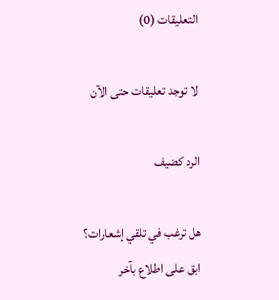التعليقات (0)

لا توجد تعليقات حتى الآن

الرد كضيف

هل ترغب في تلقي إشعارات؟
ابق على اطلاع بآخر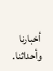أخبارنا وأحداثنا.